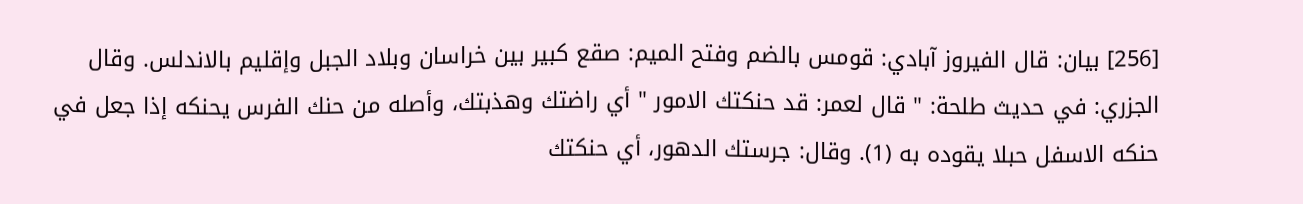[256] بيان: قال الفيروز آبادي: قومس بالضم وفتح الميم: صقع كبير بين خراسان وبلاد الجبل وإقليم بالاندلس. وقال الجزري: في حديث طلحة: " قال لعمر: قد حنكتك الامور " أي راضتك وهذبتك، وأصله من حنك الفرس يحنكه إذا جعل في حنكه الاسفل حبلا يقوده به (1). وقال: جرستك الدهور، أي حنكتك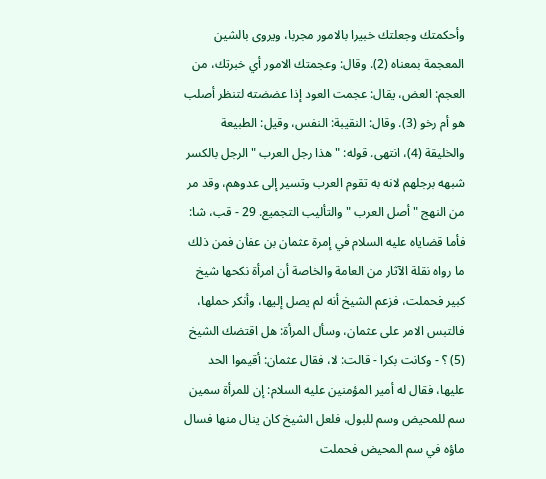وأحكمتك وجعلتك خبيرا بالامور مجربا، ويروى بالشين المعجمة بمعناه (2). وقال: وعجمتك الامور أي خبرتك، من العجم: العض، يقال: عجمت العود إذا عضضته لتنظر أصلب هو أم رخو (3). وقال: النقيبة: النفس، وقيل: الطبيعة والخليقة (4)، انتهى. قوله: " هذا رجل العرب " الرجل بالكسر شبهه برجلهم لانه به تقوم العرب وتسير إلى عدوهم، وقد مر من النهج " أصل العرب " والتأليب التجميع. 29 - قب، شا: فأما قضاياه عليه السلام في إمرة عثمان بن عفان فمن ذلك ما رواه نقلة الآثار من العامة والخاصة أن امرأة نكحها شيخ كبير فحملت، فزعم الشيخ أنه لم يصل إليها، وأنكر حملها، فالتبس الامر على عثمان، وسأل المرأة: هل اقتضك الشيخ (5) ؟ - وكانت بكرا - قالت: لا، فقال عثمان: أقيموا الحد عليها، فقال له أمير المؤمنين عليه السلام: إن للمرأة سمين سم للمحيض وسم للبول، فلعل الشيخ كان ينال منها فسال ماؤه في سم المحيض فحملت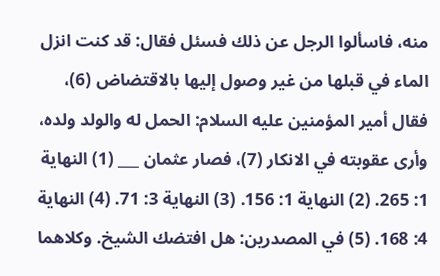منه، فاسألوا الرجل عن ذلك فسئل فقال: قد كنت انزل الماء في قبلها من غير وصول إليها بالاقتضاض (6)، فقال أمير المؤمنين عليه السلام: الحمل له والولد ولده، وأرى عقوبته في الانكار (7)، فصار عثمان ___ (1) النهاية 1: 265. (2) النهاية 1: 156. (3) النهاية 3: 71. (4) النهاية 4: 168. (5) في المصدرين: هل افتضك الشيخ. وكلاهما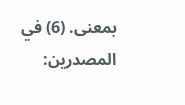بمعنى. (6) في المصدرين: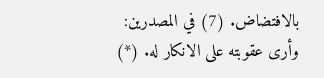بالافتضاض. (7) في المصدرين: وأرى عقوبته على الانكار له. (*)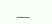___